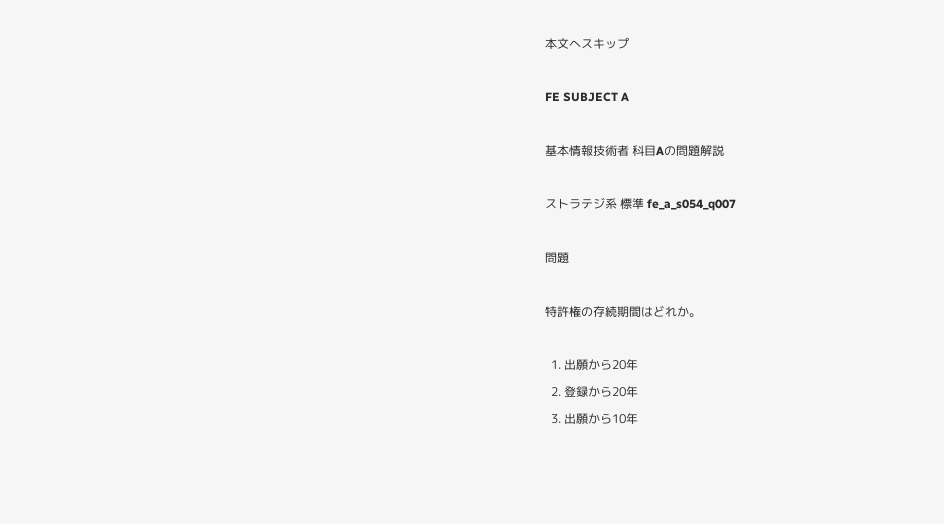本文へスキップ

FE SUBJECT A

基本情報技術者 科目Aの問題解説

ストラテジ系 標準 fe_a_s054_q007

問題

特許権の存続期間はどれか。

  1. 出願から20年
  2. 登録から20年
  3. 出願から10年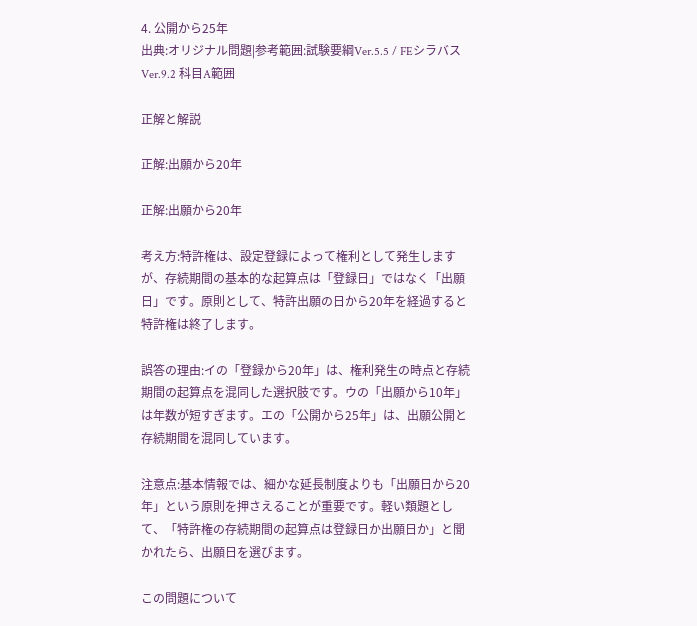4. 公開から25年
出典:オリジナル問題|参考範囲:試験要綱Ver.5.5 / FEシラバスVer.9.2 科目A範囲

正解と解説

正解:出願から20年

正解:出願から20年

考え方:特許権は、設定登録によって権利として発生しますが、存続期間の基本的な起算点は「登録日」ではなく「出願日」です。原則として、特許出願の日から20年を経過すると特許権は終了します。

誤答の理由:イの「登録から20年」は、権利発生の時点と存続期間の起算点を混同した選択肢です。ウの「出願から10年」は年数が短すぎます。エの「公開から25年」は、出願公開と存続期間を混同しています。

注意点:基本情報では、細かな延長制度よりも「出願日から20年」という原則を押さえることが重要です。軽い類題として、「特許権の存続期間の起算点は登録日か出願日か」と聞かれたら、出願日を選びます。

この問題について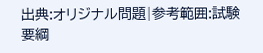出典:オリジナル問題|参考範囲:試験要綱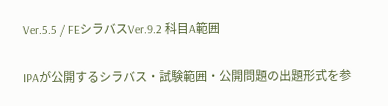Ver.5.5 / FEシラバスVer.9.2 科目A範囲

IPAが公開するシラバス・試験範囲・公開問題の出題形式を参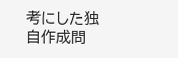考にした独自作成問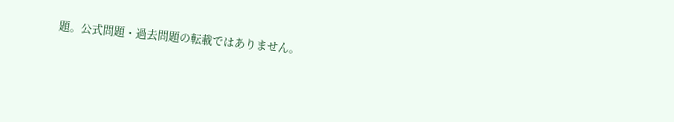題。公式問題・過去問題の転載ではありません。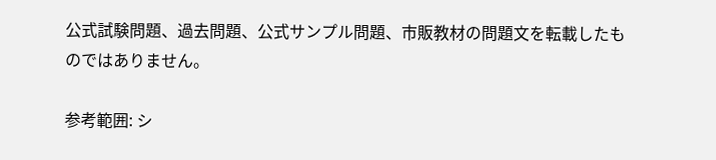公式試験問題、過去問題、公式サンプル問題、市販教材の問題文を転載したものではありません。

参考範囲: シ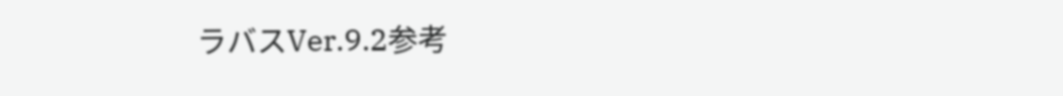ラバスVer.9.2参考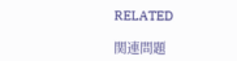RELATED

関連問題